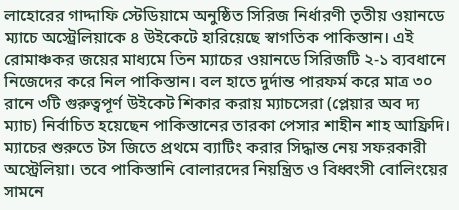লাহোরের গাদ্দাফি স্টেডিয়ামে অনুষ্ঠিত সিরিজ নির্ধারণী তৃতীয় ওয়ানডে ম্যাচে অস্ট্রেলিয়াকে ৪ উইকেটে হারিয়েছে স্বাগতিক পাকিস্তান। এই রোমাঞ্চকর জয়ের মাধ্যমে তিন ম্যাচের ওয়ানডে সিরিজটি ২-১ ব্যবধানে নিজেদের করে নিল পাকিস্তান। বল হাতে দুর্দান্ত পারফর্ম করে মাত্র ৩০ রানে ৩টি গুরুত্বপূর্ণ উইকেট শিকার করায় ম্যাচসেরা (প্লেয়ার অব দ্য ম্যাচ) নির্বাচিত হয়েছেন পাকিস্তানের তারকা পেসার শাহীন শাহ আফ্রিদি।
ম্যাচের শুরুতে টস জিতে প্রথমে ব্যাটিং করার সিদ্ধান্ত নেয় সফরকারী অস্ট্রেলিয়া। তবে পাকিস্তানি বোলারদের নিয়ন্ত্রিত ও বিধ্বংসী বোলিংয়ের সামনে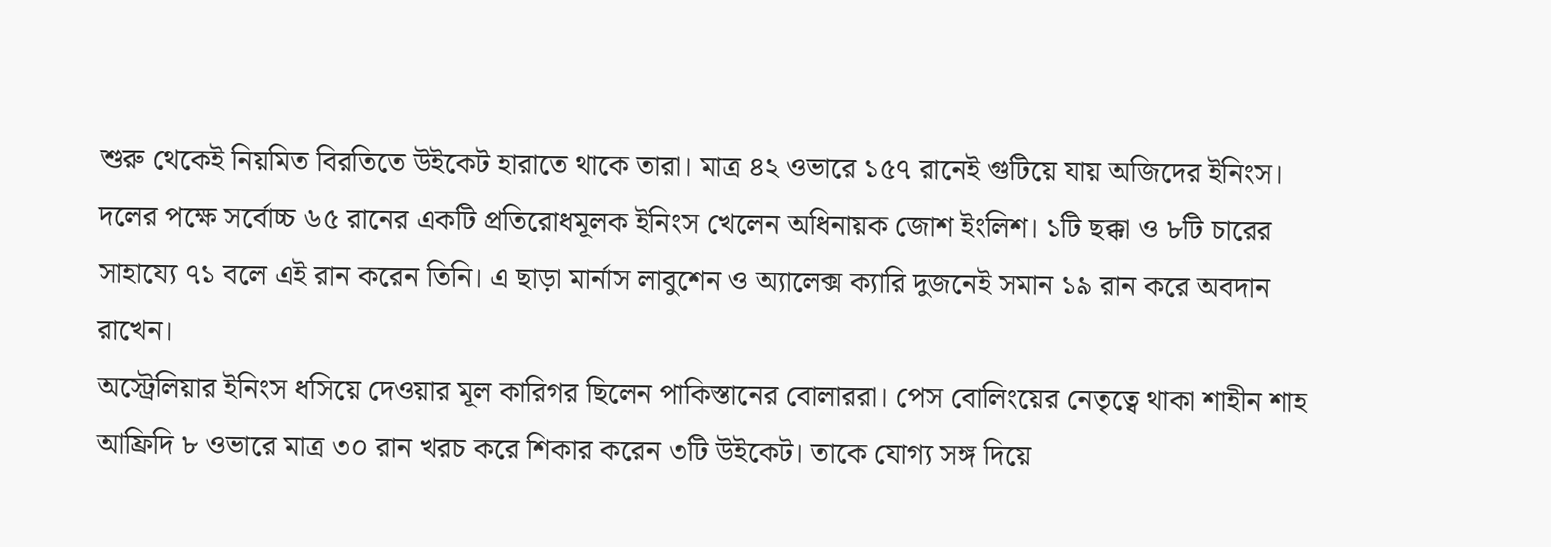শুরু থেকেই নিয়মিত বিরতিতে উইকেট হারাতে থাকে তারা। মাত্র ৪২ ওভারে ১৫৭ রানেই গুটিয়ে যায় অজিদের ইনিংস। দলের পক্ষে সর্বোচ্চ ৬৫ রানের একটি প্রতিরোধমূলক ইনিংস খেলেন অধিনায়ক জোশ ইংলিশ। ১টি ছক্কা ও ৮টি চারের সাহায্যে ৭১ বলে এই রান করেন তিনি। এ ছাড়া মার্নাস লাবুশেন ও অ্যালেক্স ক্যারি দুজনেই সমান ১৯ রান করে অবদান রাখেন।
অস্ট্রেলিয়ার ইনিংস ধসিয়ে দেওয়ার মূল কারিগর ছিলেন পাকিস্তানের বোলাররা। পেস বোলিংয়ের নেতৃত্বে থাকা শাহীন শাহ আফ্রিদি ৮ ওভারে মাত্র ৩০ রান খরচ করে শিকার করেন ৩টি উইকেট। তাকে যোগ্য সঙ্গ দিয়ে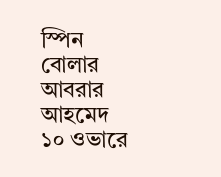স্পিন বোলার আবরার আহমেদ ১০ ওভারে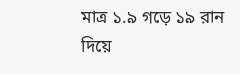মাত্র ১.৯ গড়ে ১৯ রান দিয়ে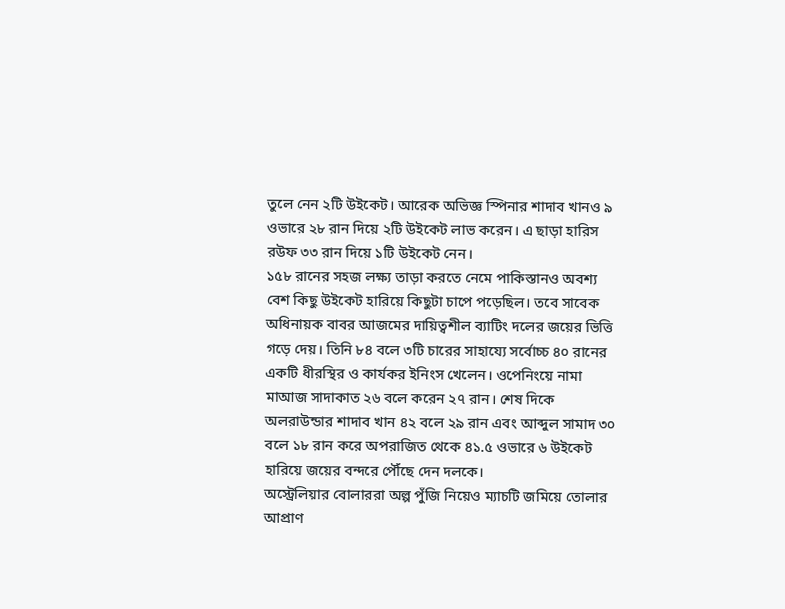তুলে নেন ২টি উইকেট। আরেক অভিজ্ঞ স্পিনার শাদাব খানও ৯ ওভারে ২৮ রান দিয়ে ২টি উইকেট লাভ করেন। এ ছাড়া হারিস রউফ ৩৩ রান দিয়ে ১টি উইকেট নেন।
১৫৮ রানের সহজ লক্ষ্য তাড়া করতে নেমে পাকিস্তানও অবশ্য বেশ কিছু উইকেট হারিয়ে কিছুটা চাপে পড়েছিল। তবে সাবেক অধিনায়ক বাবর আজমের দায়িত্বশীল ব্যাটিং দলের জয়ের ভিত্তি গড়ে দেয়। তিনি ৮৪ বলে ৩টি চারের সাহায্যে সর্বোচ্চ ৪০ রানের একটি ধীরস্থির ও কার্যকর ইনিংস খেলেন। ওপেনিংয়ে নামা মাআজ সাদাকাত ২৬ বলে করেন ২৭ রান। শেষ দিকে অলরাউন্ডার শাদাব খান ৪২ বলে ২৯ রান এবং আব্দুল সামাদ ৩০ বলে ১৮ রান করে অপরাজিত থেকে ৪১.৫ ওভারে ৬ উইকেট হারিয়ে জয়ের বন্দরে পৌঁছে দেন দলকে।
অস্ট্রেলিয়ার বোলাররা অল্প পুঁজি নিয়েও ম্যাচটি জমিয়ে তোলার আপ্রাণ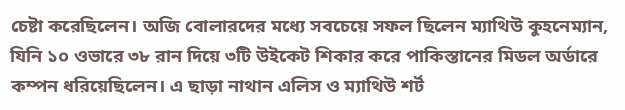চেষ্টা করেছিলেন। অজি বোলারদের মধ্যে সবচেয়ে সফল ছিলেন ম্যাথিউ কুহনেম্যান, যিনি ১০ ওভারে ৩৮ রান দিয়ে ৩টি উইকেট শিকার করে পাকিস্তানের মিডল অর্ডারে কম্পন ধরিয়েছিলেন। এ ছাড়া নাথান এলিস ও ম্যাথিউ শর্ট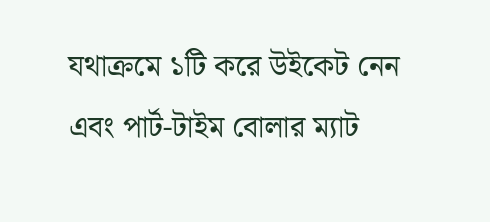যথাক্রমে ১টি করে উইকেট নেন এবং পার্ট-টাইম বোলার ম্যাট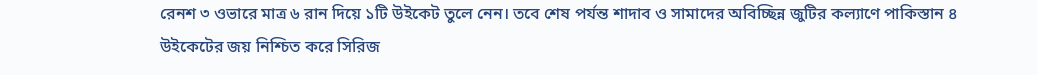রেনশ ৩ ওভারে মাত্র ৬ রান দিয়ে ১টি উইকেট তুলে নেন। তবে শেষ পর্যন্ত শাদাব ও সামাদের অবিচ্ছিন্ন জুটির কল্যাণে পাকিস্তান ৪ উইকেটের জয় নিশ্চিত করে সিরিজ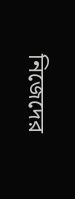নিজেদের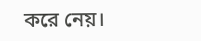করে নেয়।